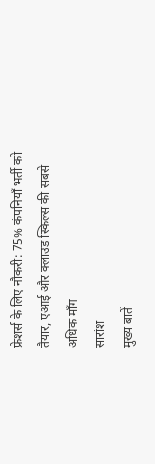फ्रेशर्स के लिए नौकरी: 75% कंपनियाँ भर्ती को तैयार, एआई और क्लाउड स्किल्स की सबसे अधिक माँग
सारांश
मुख्य बातें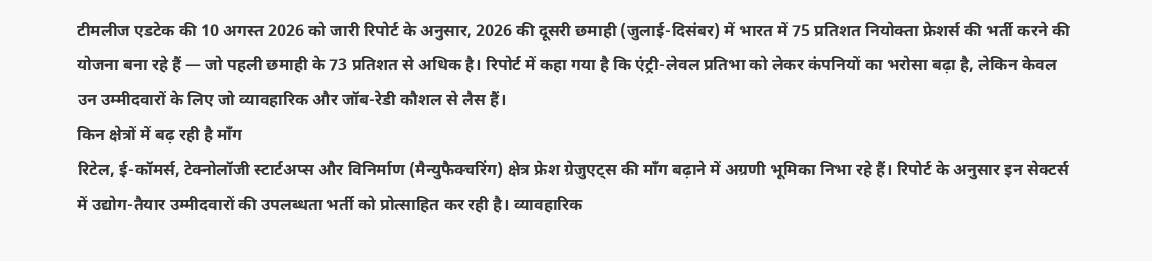टीमलीज एडटेक की 10 अगस्त 2026 को जारी रिपोर्ट के अनुसार, 2026 की दूसरी छमाही (जुलाई-दिसंबर) में भारत में 75 प्रतिशत नियोक्ता फ्रेशर्स की भर्ती करने की योजना बना रहे हैं — जो पहली छमाही के 73 प्रतिशत से अधिक है। रिपोर्ट में कहा गया है कि एंट्री-लेवल प्रतिभा को लेकर कंपनियों का भरोसा बढ़ा है, लेकिन केवल उन उम्मीदवारों के लिए जो व्यावहारिक और जॉब-रेडी कौशल से लैस हैं।
किन क्षेत्रों में बढ़ रही है माँग
रिटेल, ई-कॉमर्स, टेक्नोलॉजी स्टार्टअप्स और विनिर्माण (मैन्युफैक्चरिंग) क्षेत्र फ्रेश ग्रेजुएट्स की माँग बढ़ाने में अग्रणी भूमिका निभा रहे हैं। रिपोर्ट के अनुसार इन सेक्टर्स में उद्योग-तैयार उम्मीदवारों की उपलब्धता भर्ती को प्रोत्साहित कर रही है। व्यावहारिक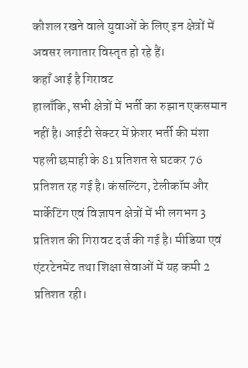कौशल रखने वाले युवाओं के लिए इन क्षेत्रों में अवसर लगातार विस्तृत हो रहे हैं।
कहाँ आई है गिरावट
हालाँकि, सभी क्षेत्रों में भर्ती का रुझान एकसमान नहीं है। आईटी सेक्टर में फ्रेशर भर्ती की मंशा पहली छमाही के 81 प्रतिशत से घटकर 76 प्रतिशत रह गई है। कंसल्टिंग, टेलीकॉम और मार्केटिंग एवं विज्ञापन क्षेत्रों में भी लगभग 3 प्रतिशत की गिरावट दर्ज की गई है। मीडिया एवं एंटरटेनमेंट तथा शिक्षा सेवाओं में यह कमी 2 प्रतिशत रही।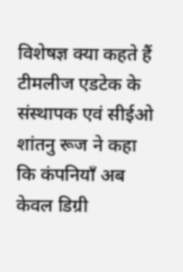विशेषज्ञ क्या कहते हैं
टीमलीज एडटेक के संस्थापक एवं सीईओ शांतनु रूज ने कहा कि कंपनियाँ अब केवल डिग्री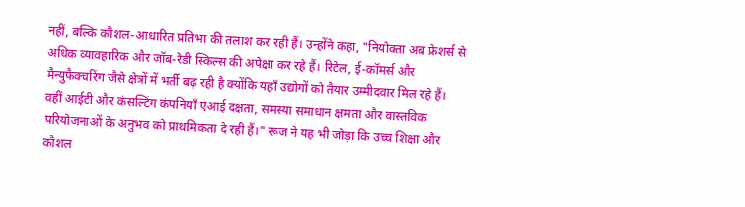नहीं, बल्कि कौशल-आधारित प्रतिभा की तलाश कर रही हैं। उन्होंने कहा, "नियोक्ता अब फ्रेशर्स से अधिक व्यावहारिक और जॉब-रेडी स्किल्स की अपेक्षा कर रहे हैं। रिटेल, ई-कॉमर्स और मैन्युफैक्चरिंग जैसे क्षेत्रों में भर्ती बढ़ रही है क्योंकि यहाँ उद्योगों को तैयार उम्मीदवार मिल रहे हैं। वहीं आईटी और कंसल्टिंग कंपनियाँ एआई दक्षता, समस्या समाधान क्षमता और वास्तविक परियोजनाओं के अनुभव को प्राथमिकता दे रही हैं।" रूज ने यह भी जोड़ा कि उच्च शिक्षा और कौशल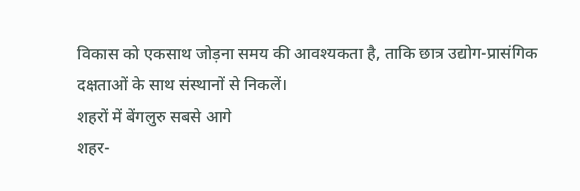विकास को एकसाथ जोड़ना समय की आवश्यकता है, ताकि छात्र उद्योग-प्रासंगिक दक्षताओं के साथ संस्थानों से निकलें।
शहरों में बेंगलुरु सबसे आगे
शहर-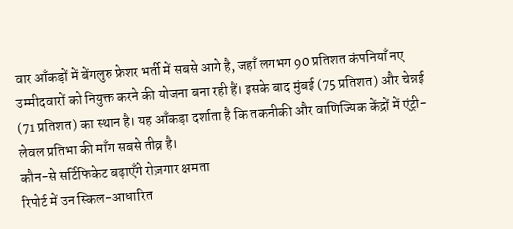वार आँकड़ों में बेंगलुरु फ्रेशर भर्ती में सबसे आगे है, जहाँ लगभग 90 प्रतिशत कंपनियाँ नए उम्मीदवारों को नियुक्त करने की योजना बना रही हैं। इसके बाद मुंबई (75 प्रतिशत) और चेन्नई (71 प्रतिशत) का स्थान है। यह आँकड़ा दर्शाता है कि तकनीकी और वाणिज्यिक केंद्रों में एंट्री-लेवल प्रतिभा की माँग सबसे तीव्र है।
कौन-से सर्टिफिकेट बढ़ाएँगे रोज़गार क्षमता
रिपोर्ट में उन स्किल-आधारित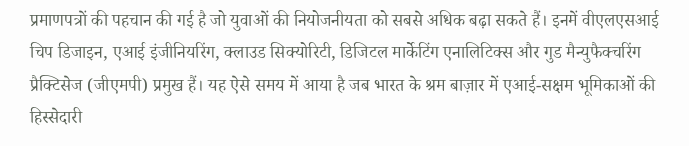प्रमाणपत्रों की पहचान की गई है जो युवाओं की नियोजनीयता को सबसे अधिक बढ़ा सकते हैं। इनमें वीएलएसआई चिप डिजाइन, एआई इंजीनियरिंग, क्लाउड सिक्योरिटी, डिजिटल मार्केटिंग एनालिटिक्स और गुड मैन्युफैक्चरिंग प्रैक्टिसेज (जीएमपी) प्रमुख हैं। यह ऐसे समय में आया है जब भारत के श्रम बाज़ार में एआई-सक्षम भूमिकाओं की हिस्सेदारी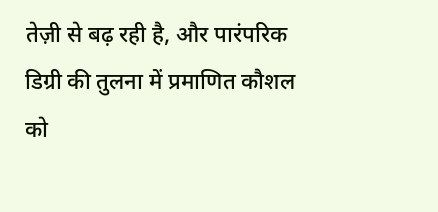तेज़ी से बढ़ रही है, और पारंपरिक डिग्री की तुलना में प्रमाणित कौशल को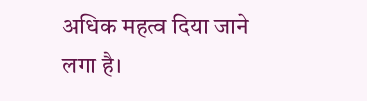अधिक महत्व दिया जाने लगा है।